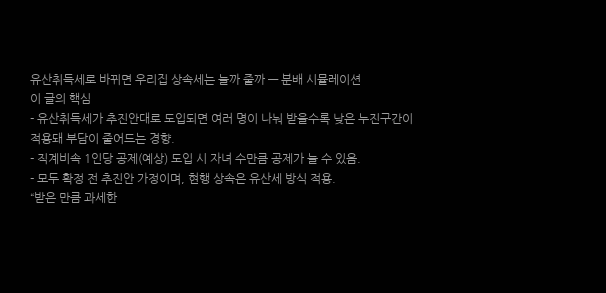유산취득세로 바뀌면 우리집 상속세는 늘까 줄까 — 분배 시뮬레이션
이 글의 핵심
- 유산취득세가 추진안대로 도입되면 여러 명이 나눠 받을수록 낮은 누진구간이 적용돼 부담이 줄어드는 경향.
- 직계비속 1인당 공제(예상) 도입 시 자녀 수만큼 공제가 늘 수 있음.
- 모두 확정 전 추진안 가정이며, 현행 상속은 유산세 방식 적용.
“받은 만큼 과세한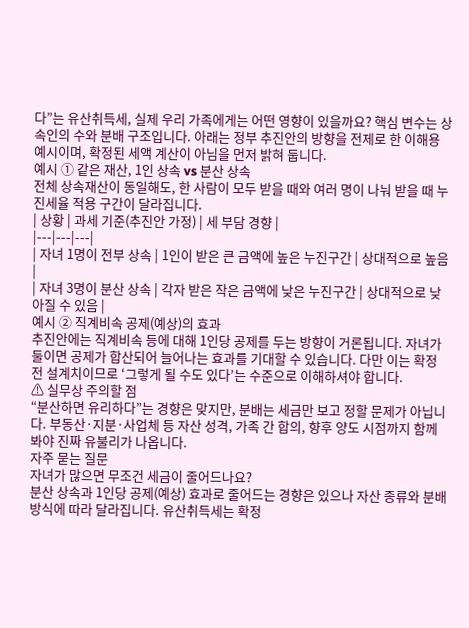다”는 유산취득세, 실제 우리 가족에게는 어떤 영향이 있을까요? 핵심 변수는 상속인의 수와 분배 구조입니다. 아래는 정부 추진안의 방향을 전제로 한 이해용 예시이며, 확정된 세액 계산이 아님을 먼저 밝혀 둡니다.
예시 ① 같은 재산, 1인 상속 vs 분산 상속
전체 상속재산이 동일해도, 한 사람이 모두 받을 때와 여러 명이 나눠 받을 때 누진세율 적용 구간이 달라집니다.
| 상황 | 과세 기준(추진안 가정) | 세 부담 경향 |
|---|---|---|
| 자녀 1명이 전부 상속 | 1인이 받은 큰 금액에 높은 누진구간 | 상대적으로 높음 |
| 자녀 3명이 분산 상속 | 각자 받은 작은 금액에 낮은 누진구간 | 상대적으로 낮아질 수 있음 |
예시 ② 직계비속 공제(예상)의 효과
추진안에는 직계비속 등에 대해 1인당 공제를 두는 방향이 거론됩니다. 자녀가 둘이면 공제가 합산되어 늘어나는 효과를 기대할 수 있습니다. 다만 이는 확정 전 설계치이므로 ‘그렇게 될 수도 있다’는 수준으로 이해하셔야 합니다.
⚠ 실무상 주의할 점
“분산하면 유리하다”는 경향은 맞지만, 분배는 세금만 보고 정할 문제가 아닙니다. 부동산·지분·사업체 등 자산 성격, 가족 간 합의, 향후 양도 시점까지 함께 봐야 진짜 유불리가 나옵니다.
자주 묻는 질문
자녀가 많으면 무조건 세금이 줄어드나요?
분산 상속과 1인당 공제(예상) 효과로 줄어드는 경향은 있으나 자산 종류와 분배 방식에 따라 달라집니다. 유산취득세는 확정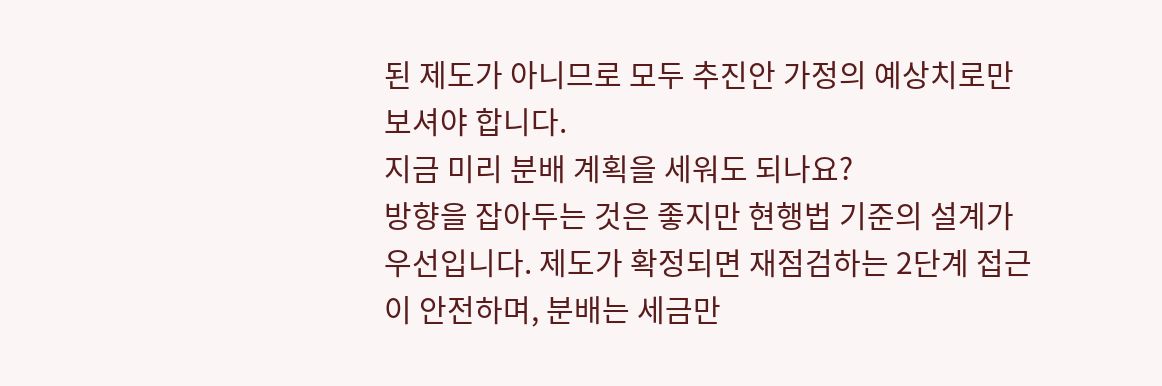된 제도가 아니므로 모두 추진안 가정의 예상치로만 보셔야 합니다.
지금 미리 분배 계획을 세워도 되나요?
방향을 잡아두는 것은 좋지만 현행법 기준의 설계가 우선입니다. 제도가 확정되면 재점검하는 2단계 접근이 안전하며, 분배는 세금만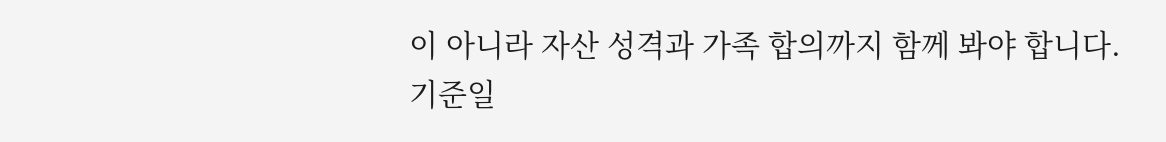이 아니라 자산 성격과 가족 합의까지 함께 봐야 합니다.
기준일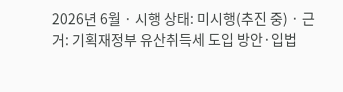2026년 6월 · 시행 상태: 미시행(추진 중) · 근거: 기획재정부 유산취득세 도입 방안·입법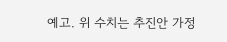예고. 위 수치는 추진안 가정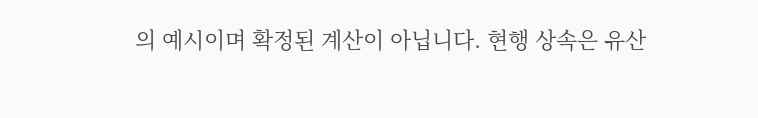의 예시이며 확정된 계산이 아닙니다. 현행 상속은 유산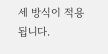세 방식이 적용됩니다.